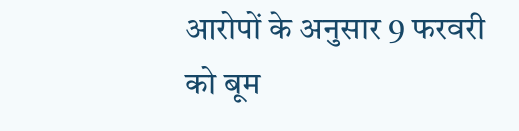आरोपों के अनुसार 9 फरवरी को बूम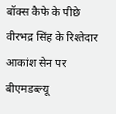बॉक्स कैफे के पीछे वीरभद्र सिंह के रिश्तेदार आकांश सेन पर बीएमडब्ल्यू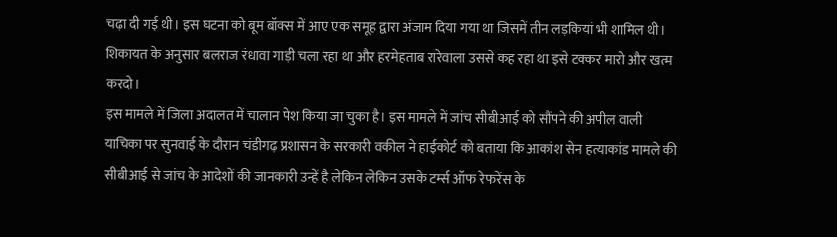चढ़ा दी गई थी। इस घटना को बूम बॉक्स में आए एक समूह द्वारा अंजाम दिया गया था जिसमें तीन लड़कियां भी शामिल थी। शिकायत के अनुसार बलराज रंधावा गाड़ी चला रहा था और हरमेहताब रारेवाला उससे कह रहा था इसे टक्कर मारो और खत्म करदो।
इस मामले में जिला अदालत में चालान पेश किया जा चुका है। इस मामले में जांच सीबीआई को सौंपने की अपील वाली याचिका पर सुनवाई के दौरान चंडीगढ़ प्रशासन के सरकारी वकील ने हाईकोर्ट को बताया कि आकांश सेन हत्याकांड मामले की सीबीआई से जांच के आदेशों की जानकारी उन्हें है लेकिन लेकिन उसके टर्म्स ऑफ रेफरेंस के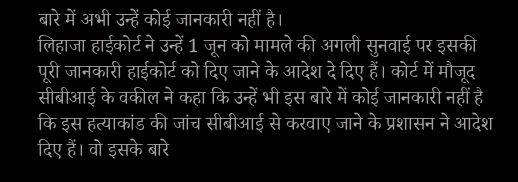बारे में अभी उन्हें कोई जानकारी नहीं है।
लिहाजा हाईकोर्ट ने उन्हें 1 जून को मामले की अगली सुनवाई पर इसकी पूरी जानकारी हाईकोर्ट को दिए जाने के आदेश दे दिए हैं। कोर्ट में मौजूद सीबीआई के वकील ने कहा कि उन्हें भी इस बारे में कोई जानकारी नहीं है कि इस हत्याकांड की जांच सीबीआई से करवाए जाने के प्रशासन ने आदेश दिए हैं। वो इसके बारे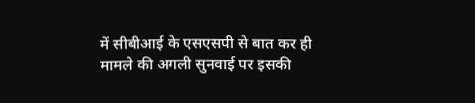में सीबीआई के एसएसपी से बात कर ही मामले की अगली सुनवाई पर इसकी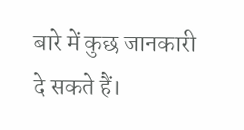बारे में कुछ जानकारी दे सकते हैं।